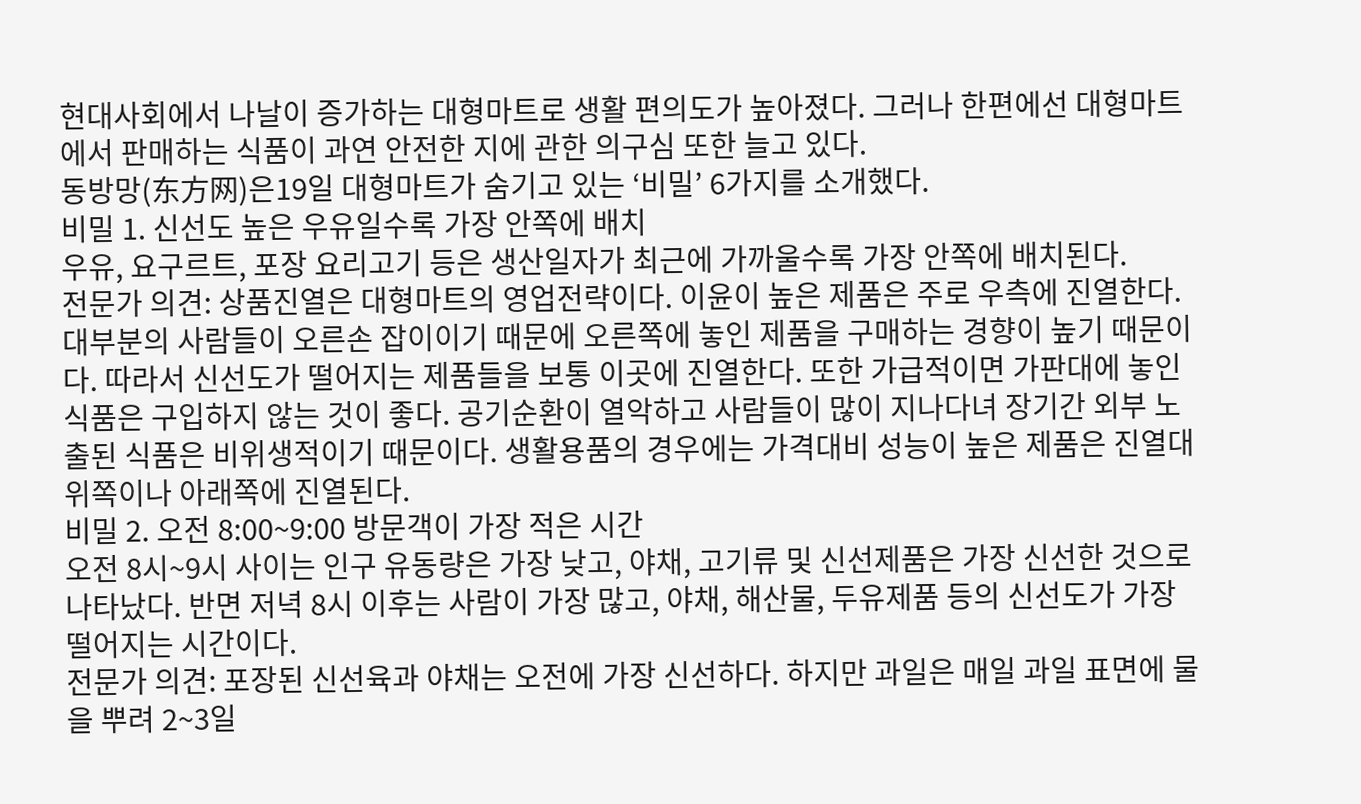현대사회에서 나날이 증가하는 대형마트로 생활 편의도가 높아졌다. 그러나 한편에선 대형마트에서 판매하는 식품이 과연 안전한 지에 관한 의구심 또한 늘고 있다.
동방망(东方网)은19일 대형마트가 숨기고 있는 ‘비밀’ 6가지를 소개했다.
비밀 1. 신선도 높은 우유일수록 가장 안쪽에 배치
우유, 요구르트, 포장 요리고기 등은 생산일자가 최근에 가까울수록 가장 안쪽에 배치된다.
전문가 의견: 상품진열은 대형마트의 영업전략이다. 이윤이 높은 제품은 주로 우측에 진열한다. 대부분의 사람들이 오른손 잡이이기 때문에 오른쪽에 놓인 제품을 구매하는 경향이 높기 때문이다. 따라서 신선도가 떨어지는 제품들을 보통 이곳에 진열한다. 또한 가급적이면 가판대에 놓인 식품은 구입하지 않는 것이 좋다. 공기순환이 열악하고 사람들이 많이 지나다녀 장기간 외부 노출된 식품은 비위생적이기 때문이다. 생활용품의 경우에는 가격대비 성능이 높은 제품은 진열대 위쪽이나 아래쪽에 진열된다.
비밀 2. 오전 8:00~9:00 방문객이 가장 적은 시간
오전 8시~9시 사이는 인구 유동량은 가장 낮고, 야채, 고기류 및 신선제품은 가장 신선한 것으로 나타났다. 반면 저녁 8시 이후는 사람이 가장 많고, 야채, 해산물, 두유제품 등의 신선도가 가장 떨어지는 시간이다.
전문가 의견: 포장된 신선육과 야채는 오전에 가장 신선하다. 하지만 과일은 매일 과일 표면에 물을 뿌려 2~3일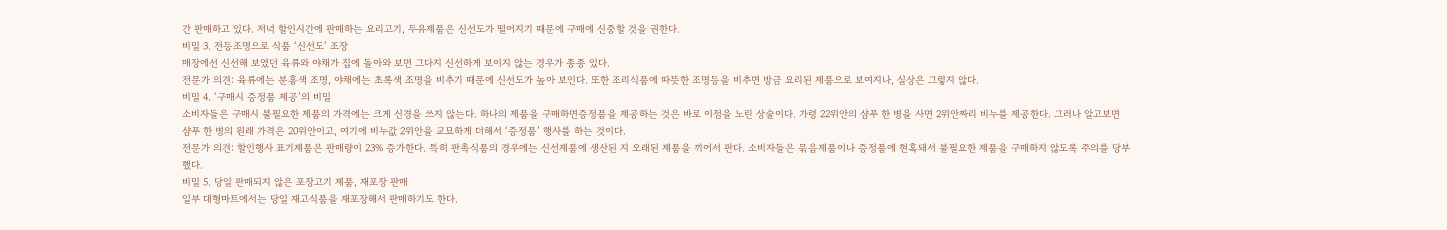간 판매하고 있다. 저녁 할인시간에 판매하는 요리고기, 두유제품은 신선도가 떨어지기 때문에 구매에 신중할 것을 권한다.
비밀 3. 전등조명으로 식품 ‘신선도’ 조장
매장에선 신선해 보였던 육류와 야채가 집에 돌아와 보면 그다지 신선하게 보이지 않는 경우가 종종 있다.
전문가 의견: 육류에는 분홍색 조명, 야채에는 초록색 조명을 비추기 때문에 신선도가 높아 보인다. 또한 조리식품에 따뜻한 조명등을 비추면 방금 요리된 제품으로 보여지나, 실상은 그렇지 않다.
비밀 4. ‘구매시 증정품 제공’의 비밀
소비자들은 구매시 불필요한 제품의 가격에는 크게 신경을 쓰지 않는다. 하나의 제품을 구매하면증정품을 제공하는 것은 바로 이점을 노린 상술이다. 가령 22위안의 샴푸 한 병을 사면 2위안짜리 비누를 제공한다. 그러나 알고보면 샴푸 한 병의 원래 가격은 20위안이고, 여기에 비누값 2위안을 교묘하게 더해서 ‘증정품’ 행사를 하는 것이다.
전문가 의견: 할인행사 표기제품은 판매량이 23% 증가한다. 특히 판촉식품의 경우에는 신선제품에 생산된 지 오래된 제품을 끼어서 판다. 소비자들은 묶음제품이나 증정품에 현혹돼서 불필요한 제품을 구매하지 않도록 주의를 당부했다.
비밀 5. 당일 판매되지 않은 포장고기 제품, 재포장 판매
일부 대형마트에서는 당일 재고식품을 재포장해서 판매하기도 한다.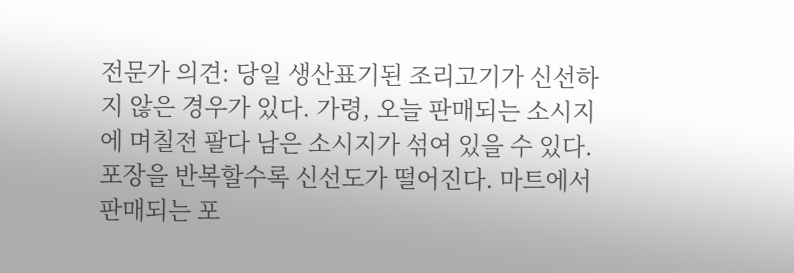전문가 의견: 당일 생산표기된 조리고기가 신선하지 않은 경우가 있다. 가령, 오늘 판매되는 소시지에 며칠전 팔다 남은 소시지가 섞여 있을 수 있다. 포장을 반복할수록 신선도가 떨어진다. 마트에서 판매되는 포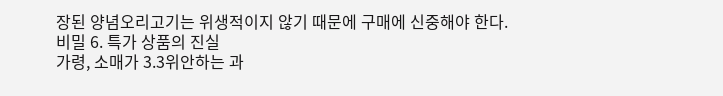장된 양념오리고기는 위생적이지 않기 때문에 구매에 신중해야 한다.
비밀 6. 특가 상품의 진실
가령, 소매가 3.3위안하는 과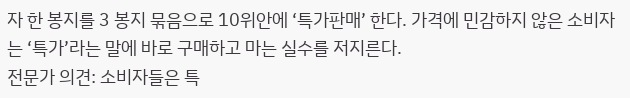자 한 봉지를 3 봉지 묶음으로 10위안에 ‘특가판매’ 한다. 가격에 민감하지 않은 소비자는 ‘특가’라는 말에 바로 구매하고 마는 실수를 저지른다.
전문가 의견: 소비자들은 특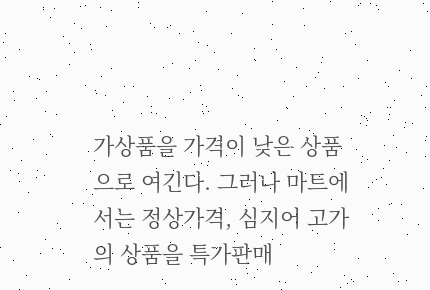가상품을 가격이 낮은 상품으로 여긴다. 그러나 마트에서는 정상가격, 심지어 고가의 상품을 특가판매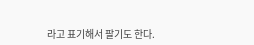라고 표기해서 팔기도 한다.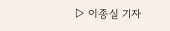▷ 이종실 기자